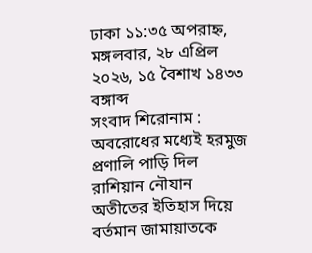ঢাকা ১১:৩৫ অপরাহ্ন, মঙ্গলবার, ২৮ এপ্রিল ২০২৬, ১৫ বৈশাখ ১৪৩৩ বঙ্গাব্দ
সংবাদ শিরোনাম :
অবরোধের মধ্যেই হরমুজ প্রণালি পাড়ি দিল রাশিয়ান নৌযান অতীতের ইতিহাস দিয়ে বর্তমান জামায়াতকে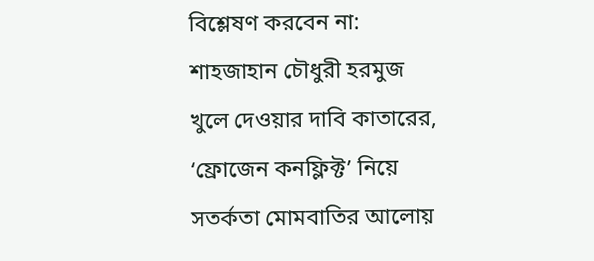বিশ্লেষণ করবেন না: শাহজাহান চৌধুরী হরমুজ খুলে দেওয়ার দাবি কাতারের, ‘ফ্রোজেন কনফ্লিক্ট’ নিয়ে সতর্কতা মোমবাতির আলোয়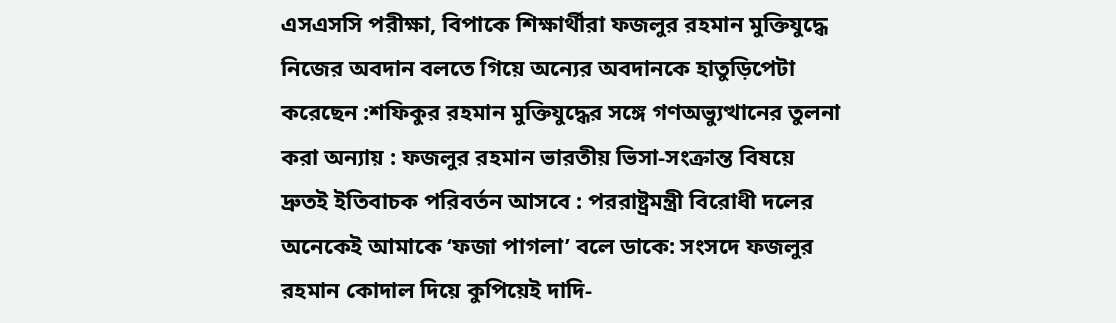এসএসসি পরীক্ষা, বিপাকে শিক্ষার্থীরা ফজলুর রহমান মুক্তিযুদ্ধে নিজের অবদান বলতে গিয়ে অন্যের অবদানকে হাতুড়িপেটা করেছেন :শফিকুর রহমান মুক্তিযুদ্ধের সঙ্গে গণঅভ্যুত্থানের তুলনা করা অন্যায় : ফজলুর রহমান ভারতীয় ভিসা-সংক্রান্ত বিষয়ে দ্রুতই ইতিবাচক পরিবর্তন আসবে : পররাষ্ট্রমন্ত্রী বিরোধী দলের অনেকেই আমাকে ‘ফজা পাগলা’ বলে ডাকে: সংসদে ফজলুর রহমান কোদাল দিয়ে কুপিয়েই দাদি-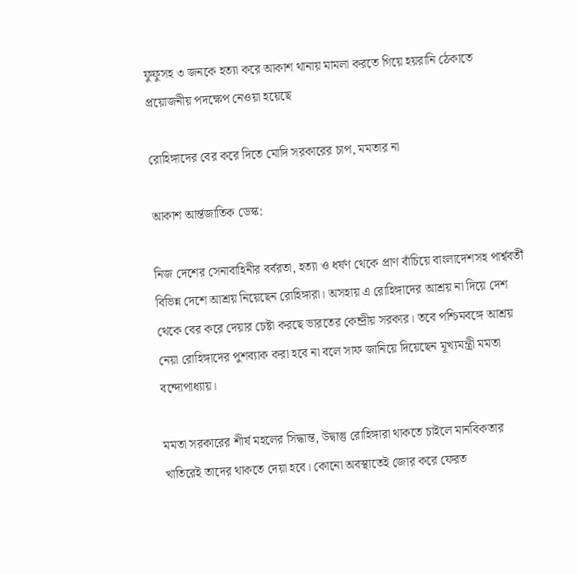ফুফুসহ ৩ জনকে হত্যা করে আকাশ থানায় মামলা করতে গিয়ে হয়রানি ঠেকাতে প্রয়োজনীয় পদক্ষেপ নেওয়া হয়েছে

রোহিঙ্গাদের বের করে দিতে মোদি সরকারের চাপ, মমতার না

আকাশ আর্ন্তজাতিক ডেস্ক:

নিজ দেশের সেনাবাহিনীর বর্বরতা, হত্যা ও ধর্ষণ থেকে প্রাণ বাঁচিয়ে বাংলাদেশসহ পার্শ্ববর্তী বিভিন্ন দেশে আশ্রয় নিয়েছেন রোহিঙ্গারা। অসহায় এ রোহিঙ্গাদের আশ্রয় না দিয়ে দেশ থেকে বের করে দেয়ার চেষ্টা করছে ভারতের কেন্দ্রীয় সরকার। তবে পশ্চিমবঙ্গে আশ্রয় নেয়া রোহিঙ্গাদের পুশব্যাক করা হবে না বলে সাফ জানিয়ে দিয়েছেন মূখ্যমন্ত্রী মমতা বন্দোপাধ্যায়।

মমতা সরকারের শীর্ষ মহলের সিদ্ধান্ত, উদ্বাস্তু রোহিঙ্গারা থাকতে চাইলে মানবিকতার খাতিরেই তাদের থাকতে দেয়া হবে। কোনো অবস্থাতেই জোর করে ফেরত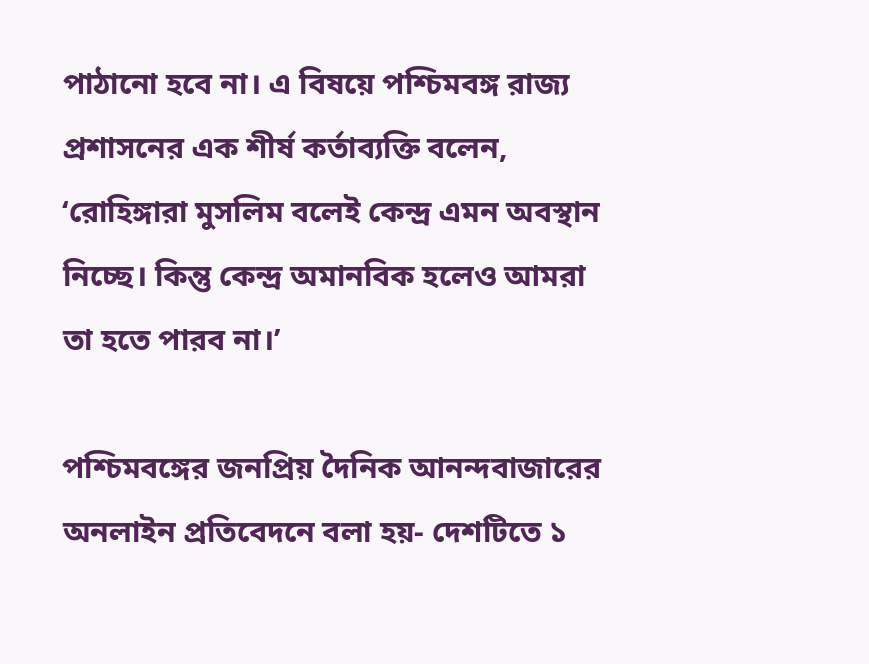পাঠানো হবে না। এ বিষয়ে পশ্চিমবঙ্গ রাজ্য প্রশাসনের এক শীর্ষ কর্তাব্যক্তি বলেন, ‘রোহিঙ্গারা মুসলিম বলেই কেন্দ্র এমন অবস্থান নিচ্ছে। কিন্তু কেন্দ্র অমানবিক হলেও আমরা তা হতে পারব না।’

পশ্চিমবঙ্গের জনপ্রিয় দৈনিক আনন্দবাজারের অনলাইন প্রতিবেদনে বলা হয়- দেশটিতে ১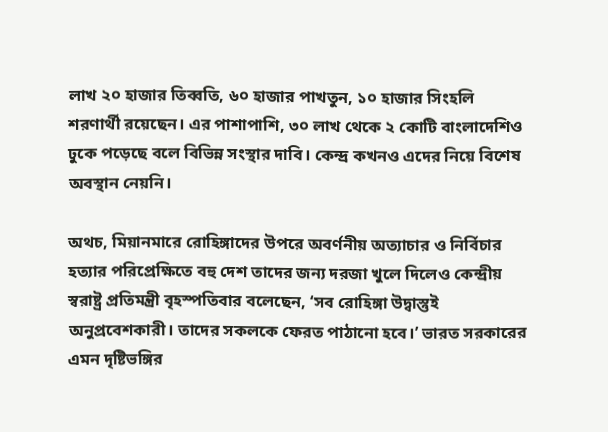লাখ ২০ হাজার তিব্বতি, ৬০ হাজার পাখতুন, ১০ হাজার সিংহলি শরণার্থী রয়েছেন। এর পাশাপাশি, ৩০ লাখ থেকে ২ কোটি বাংলাদেশিও ঢুকে পড়েছে বলে বিভিন্ন সংস্থার দাবি। কেন্দ্র কখনও এদের নিয়ে বিশেষ অবস্থান নেয়নি।

অথচ, মিয়ানমারে রোহিঙ্গাদের উপরে অবর্ণনীয় অত্যাচার ও নির্বিচার হত্যার পরিপ্রেক্ষিতে বহু দেশ তাদের জন্য দরজা খুলে দিলেও কেন্দ্রীয় স্বরাষ্ট্র প্রতিমন্ত্রী বৃহস্পতিবার বলেছেন, ‘সব রোহিঙ্গা উদ্বাস্তুই অনুপ্রবেশকারী। তাদের সকলকে ফেরত পাঠানো হবে।’ ভারত সরকারের এমন দৃষ্টিভঙ্গির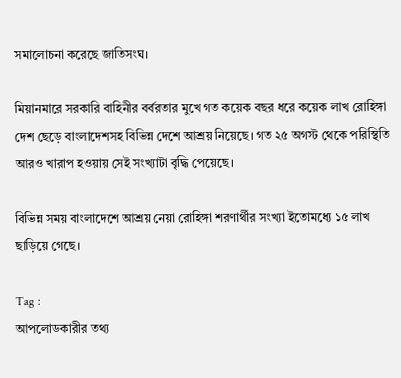সমালোচনা করেছে জাতিসংঘ।

মিয়ানমারে সরকারি বাহিনীর বর্বরতার মুখে গত কয়েক বছর ধরে কয়েক লাখ রোহিঙ্গা দেশ ছেড়ে বাংলাদেশসহ বিভিন্ন দেশে আশ্রয় নিয়েছে। গত ২৫ অগস্ট থেকে পরিস্থিতি আরও খারাপ হওয়ায় সেই সংখ্যাটা বৃদ্ধি পেয়েছে।

বিভিন্ন সময় বাংলাদেশে আশ্রয় নেয়া রোহিঙ্গা শরণার্থীর সংখ্যা ইতোমধ্যে ১৫ লাখ ছাড়িয়ে গেছে।

Tag :
আপলোডকারীর তথ্য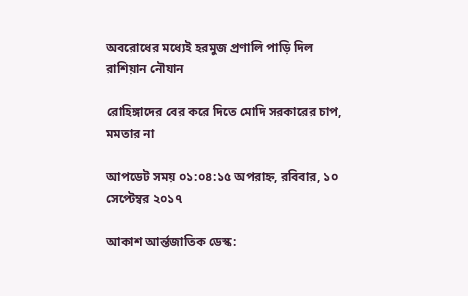অবরোধের মধ্যেই হরমুজ প্রণালি পাড়ি দিল রাশিয়ান নৌযান

রোহিঙ্গাদের বের করে দিতে মোদি সরকারের চাপ, মমতার না

আপডেট সময় ০১:০৪:১৫ অপরাহ্ন, রবিবার, ১০ সেপ্টেম্বর ২০১৭

আকাশ আর্ন্তজাতিক ডেস্ক: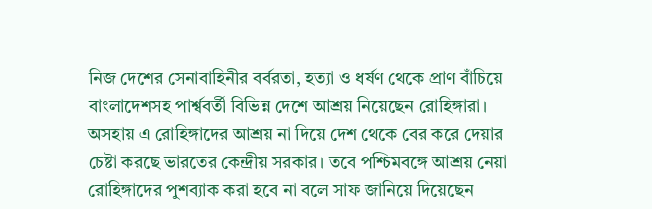নিজ দেশের সেনাবাহিনীর বর্বরতা, হত্যা ও ধর্ষণ থেকে প্রাণ বাঁচিয়ে বাংলাদেশসহ পার্শ্ববর্তী বিভিন্ন দেশে আশ্রয় নিয়েছেন রোহিঙ্গারা। অসহায় এ রোহিঙ্গাদের আশ্রয় না দিয়ে দেশ থেকে বের করে দেয়ার চেষ্টা করছে ভারতের কেন্দ্রীয় সরকার। তবে পশ্চিমবঙ্গে আশ্রয় নেয়া রোহিঙ্গাদের পুশব্যাক করা হবে না বলে সাফ জানিয়ে দিয়েছেন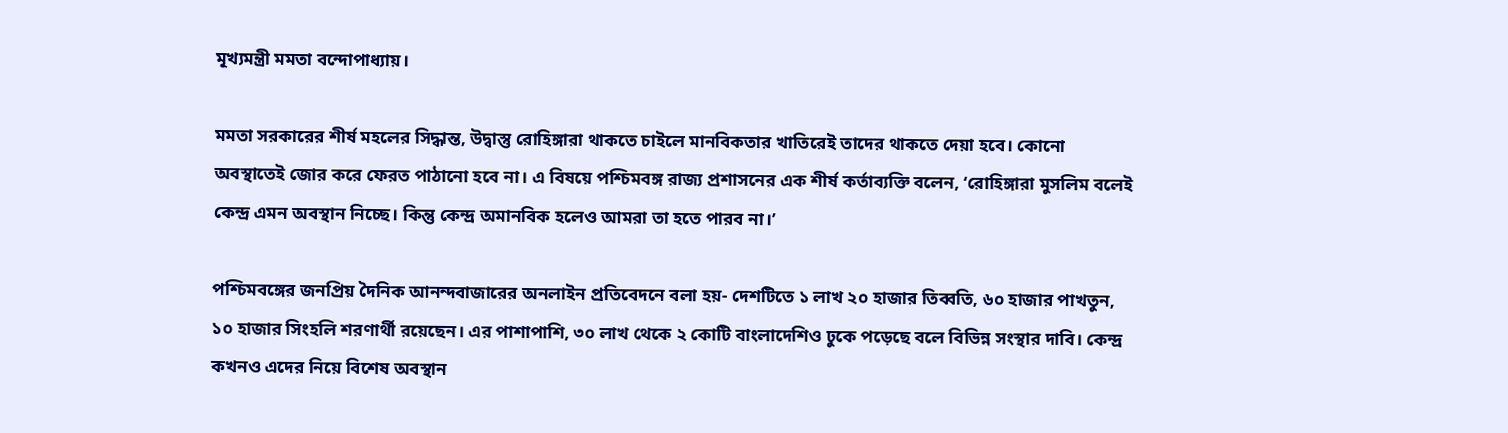মূখ্যমন্ত্রী মমতা বন্দোপাধ্যায়।

মমতা সরকারের শীর্ষ মহলের সিদ্ধান্ত, উদ্বাস্তু রোহিঙ্গারা থাকতে চাইলে মানবিকতার খাতিরেই তাদের থাকতে দেয়া হবে। কোনো অবস্থাতেই জোর করে ফেরত পাঠানো হবে না। এ বিষয়ে পশ্চিমবঙ্গ রাজ্য প্রশাসনের এক শীর্ষ কর্তাব্যক্তি বলেন, ‘রোহিঙ্গারা মুসলিম বলেই কেন্দ্র এমন অবস্থান নিচ্ছে। কিন্তু কেন্দ্র অমানবিক হলেও আমরা তা হতে পারব না।’

পশ্চিমবঙ্গের জনপ্রিয় দৈনিক আনন্দবাজারের অনলাইন প্রতিবেদনে বলা হয়- দেশটিতে ১ লাখ ২০ হাজার তিব্বতি, ৬০ হাজার পাখতুন, ১০ হাজার সিংহলি শরণার্থী রয়েছেন। এর পাশাপাশি, ৩০ লাখ থেকে ২ কোটি বাংলাদেশিও ঢুকে পড়েছে বলে বিভিন্ন সংস্থার দাবি। কেন্দ্র কখনও এদের নিয়ে বিশেষ অবস্থান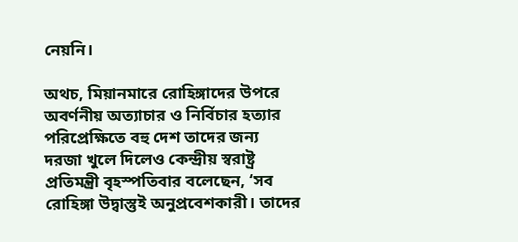নেয়নি।

অথচ, মিয়ানমারে রোহিঙ্গাদের উপরে অবর্ণনীয় অত্যাচার ও নির্বিচার হত্যার পরিপ্রেক্ষিতে বহু দেশ তাদের জন্য দরজা খুলে দিলেও কেন্দ্রীয় স্বরাষ্ট্র প্রতিমন্ত্রী বৃহস্পতিবার বলেছেন, ‘সব রোহিঙ্গা উদ্বাস্তুই অনুপ্রবেশকারী। তাদের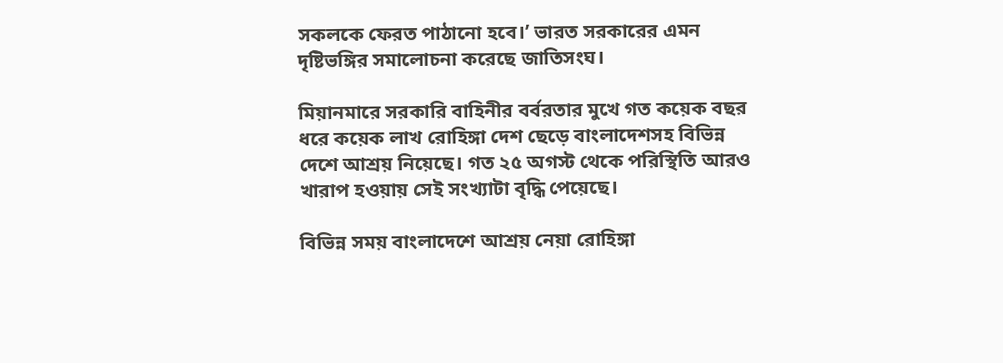সকলকে ফেরত পাঠানো হবে।’ ভারত সরকারের এমন দৃষ্টিভঙ্গির সমালোচনা করেছে জাতিসংঘ।

মিয়ানমারে সরকারি বাহিনীর বর্বরতার মুখে গত কয়েক বছর ধরে কয়েক লাখ রোহিঙ্গা দেশ ছেড়ে বাংলাদেশসহ বিভিন্ন দেশে আশ্রয় নিয়েছে। গত ২৫ অগস্ট থেকে পরিস্থিতি আরও খারাপ হওয়ায় সেই সংখ্যাটা বৃদ্ধি পেয়েছে।

বিভিন্ন সময় বাংলাদেশে আশ্রয় নেয়া রোহিঙ্গা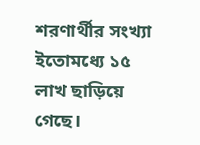শরণার্থীর সংখ্যা ইতোমধ্যে ১৫ লাখ ছাড়িয়ে গেছে।